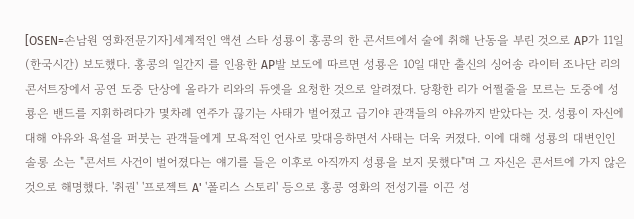[OSEN=손남원 영화전문기자]세계적인 액션 스타 성룡이 홍콩의 한 콘서트에서 술에 취해 난동을 부린 것으로 AP가 11일(한국시간) 보도했다. 홍콩의 일간지 를 인용한 AP발 보도에 따르면 성룡은 10일 대만 출신의 싱어송 라이터 조나단 리의 콘서트장에서 공연 도중 단상에 올라가 리와의 듀엣을 요청한 것으로 알려졌다. 당황한 리가 어쩔줄을 모르는 도중에 성룡은 밴드를 지휘하려다가 몇차례 연주가 끊기는 사태가 벌어졌고 급기야 관객들의 야유까지 받았다는 것. 성룡이 자신에 대해 야유와 욕설을 퍼붓는 관객들에게 모욕적인 언사로 맞대응하면서 사태는 더욱 커졌다. 이에 대해 성룡의 대변인인 솔롱 소는 "콘서트 사건이 벌어졌다는 얘기를 들은 이후로 아직까지 성룡을 보지 못했다"며 그 자신은 콘서트에 가지 않은 것으로 해명했다. '취권' '프로젝트 A' '폴리스 스토리' 등으로 홍콩 영화의 전성기를 이끈 성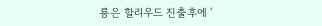룡은 할리우드 진출후에 '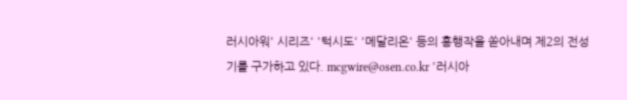러시아워' 시리즈' '턱시도' '메달리온' 등의 흥행작을 쏟아내며 제2의 전성기를 구가하고 있다. mcgwire@osen.co.kr '러시아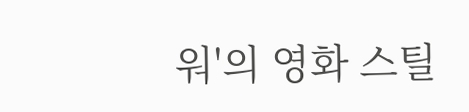워'의 영화 스틸